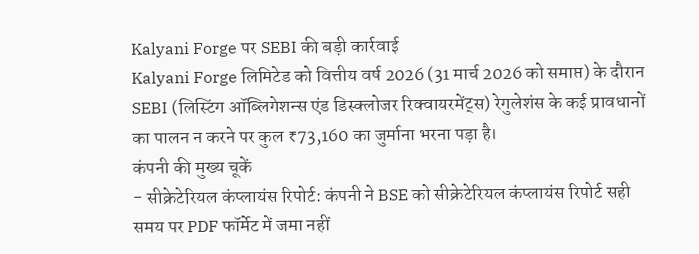Kalyani Forge पर SEBI की बड़ी कार्रवाई
Kalyani Forge लिमिटेड को वित्तीय वर्ष 2026 (31 मार्च 2026 को समाप्त) के दौरान SEBI (लिस्टिंग ऑब्लिगेशन्स एंड डिस्क्लोजर रिक्वायरमेंट्स) रेगुलेशंस के कई प्रावधानों का पालन न करने पर कुल ₹73,160 का जुर्माना भरना पड़ा है।
कंपनी की मुख्य चूकें
- सीक्रेटेरियल कंप्लायंस रिपोर्ट: कंपनी ने BSE को सीक्रेटेरियल कंप्लायंस रिपोर्ट सही समय पर PDF फॉर्मेट में जमा नहीं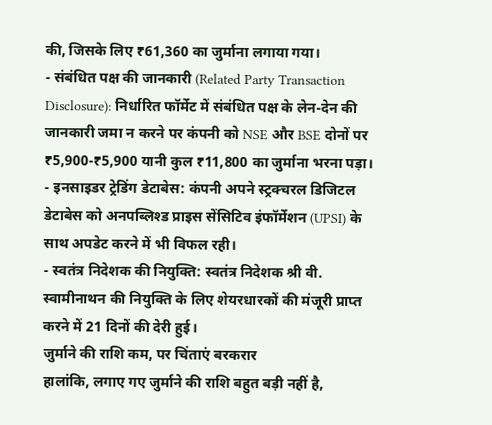की, जिसके लिए ₹61,360 का जुर्माना लगाया गया।
- संबंधित पक्ष की जानकारी (Related Party Transaction Disclosure): निर्धारित फॉर्मेट में संबंधित पक्ष के लेन-देन की जानकारी जमा न करने पर कंपनी को NSE और BSE दोनों पर ₹5,900-₹5,900 यानी कुल ₹11,800 का जुर्माना भरना पड़ा।
- इनसाइडर ट्रेडिंग डेटाबेस: कंपनी अपने स्ट्रक्चरल डिजिटल डेटाबेस को अनपब्लिश्ड प्राइस सेंसिटिव इंफॉर्मेशन (UPSI) के साथ अपडेट करने में भी विफल रही।
- स्वतंत्र निदेशक की नियुक्ति: स्वतंत्र निदेशक श्री वी. स्वामीनाथन की नियुक्ति के लिए शेयरधारकों की मंजूरी प्राप्त करने में 21 दिनों की देरी हुई।
जुर्माने की राशि कम, पर चिंताएं बरकरार
हालांकि, लगाए गए जुर्माने की राशि बहुत बड़ी नहीं है,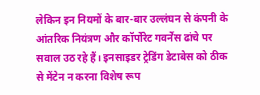लेकिन इन नियमों के बार-बार उल्लंघन से कंपनी के आंतरिक नियंत्रण और कॉर्पोरेट गवर्नेंस ढांचे पर सवाल उठ रहे हैं। इनसाइडर ट्रेडिंग डेटाबेस को ठीक से मेंटेन न करना विशेष रूप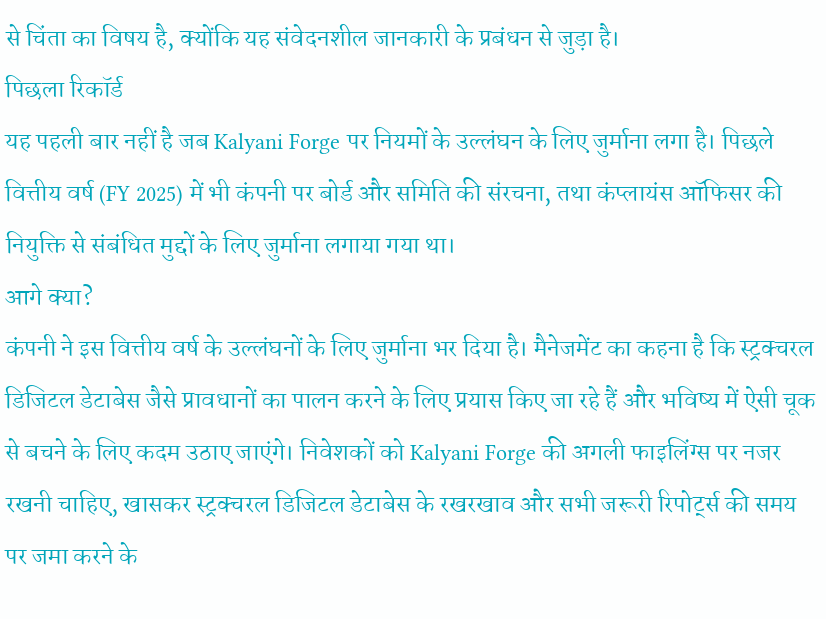से चिंता का विषय है, क्योंकि यह संवेदनशील जानकारी के प्रबंधन से जुड़ा है।
पिछला रिकॉर्ड
यह पहली बार नहीं है जब Kalyani Forge पर नियमों के उल्लंघन के लिए जुर्माना लगा है। पिछले वित्तीय वर्ष (FY 2025) में भी कंपनी पर बोर्ड और समिति की संरचना, तथा कंप्लायंस ऑफिसर की नियुक्ति से संबंधित मुद्दों के लिए जुर्माना लगाया गया था।
आगे क्या?
कंपनी ने इस वित्तीय वर्ष के उल्लंघनों के लिए जुर्माना भर दिया है। मैनेजमेंट का कहना है कि स्ट्रक्चरल डिजिटल डेटाबेस जैसे प्रावधानों का पालन करने के लिए प्रयास किए जा रहे हैं और भविष्य में ऐसी चूक से बचने के लिए कदम उठाए जाएंगे। निवेशकों को Kalyani Forge की अगली फाइलिंग्स पर नजर रखनी चाहिए, खासकर स्ट्रक्चरल डिजिटल डेटाबेस के रखरखाव और सभी जरूरी रिपोर्ट्स की समय पर जमा करने के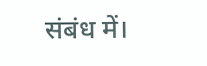संबंध में।